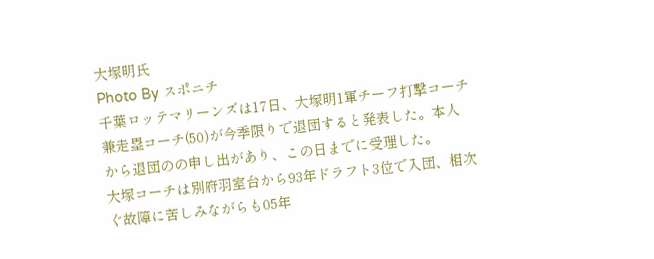大塚明氏
Photo By スポニチ
千葉ロッテマリーンズは17日、大塚明1軍チーフ打撃コーチ兼走塁コーチ(50)が今季限りで退団すると発表した。本人から退団のの申し出があり、この日までに受理した。
大塚コーチは別府羽室台から93年ドラフト3位で入団、相次ぐ故障に苦しみながらも05年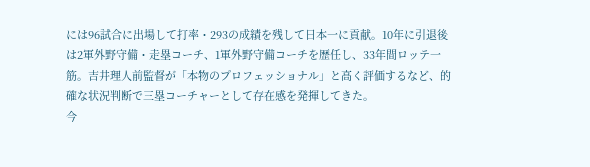には96試合に出場して打率・293の成績を残して日本一に貢献。10年に引退後は2軍外野守備・走塁コーチ、1軍外野守備コーチを歴任し、33年間ロッテ一筋。吉井理人前監督が「本物のプロフェッショナル」と高く評価するなど、的確な状況判断で三塁コーチャーとして存在感を発揮してきた。
今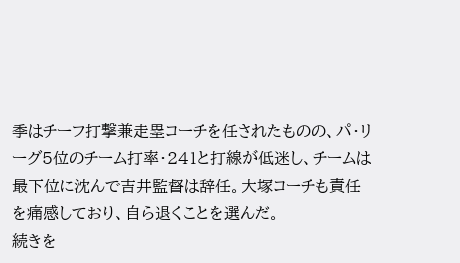季はチーフ打撃兼走塁コーチを任されたものの、パ・リーグ5位のチーム打率・241と打線が低迷し、チームは最下位に沈んで吉井監督は辞任。大塚コーチも責任を痛感しており、自ら退くことを選んだ。
続きを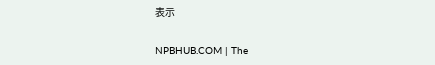表示

NPBHUB.COM | The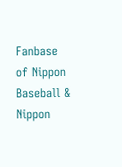Fanbase of Nippon Baseball & Nippon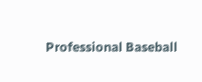Professional Baseball